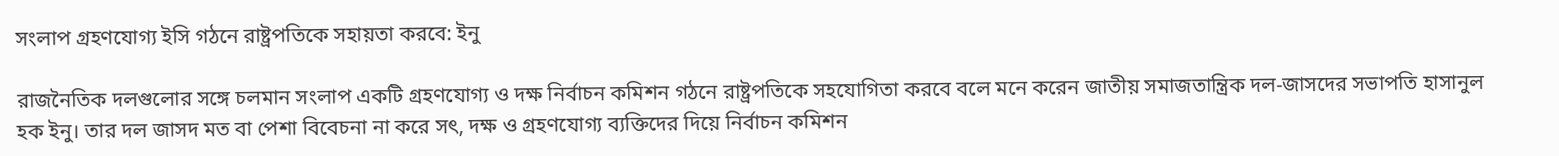সংলাপ গ্রহণযোগ্য ইসি গঠনে রাষ্ট্রপতিকে সহায়তা করবে: ইনু

রাজনৈতিক দলগুলোর সঙ্গে চলমান সংলাপ একটি গ্রহণযোগ্য ও দক্ষ নির্বাচন কমিশন গঠনে রাষ্ট্রপতিকে সহযোগিতা করবে বলে মনে করেন জাতীয় সমাজতান্ত্রিক দল-জাসদের সভাপতি হাসানুল হক ইনু। তার দল জাসদ মত বা পেশা বিবেচনা না করে সৎ, দক্ষ ও গ্রহণযোগ্য ব্যক্তিদের দিয়ে নির্বাচন কমিশন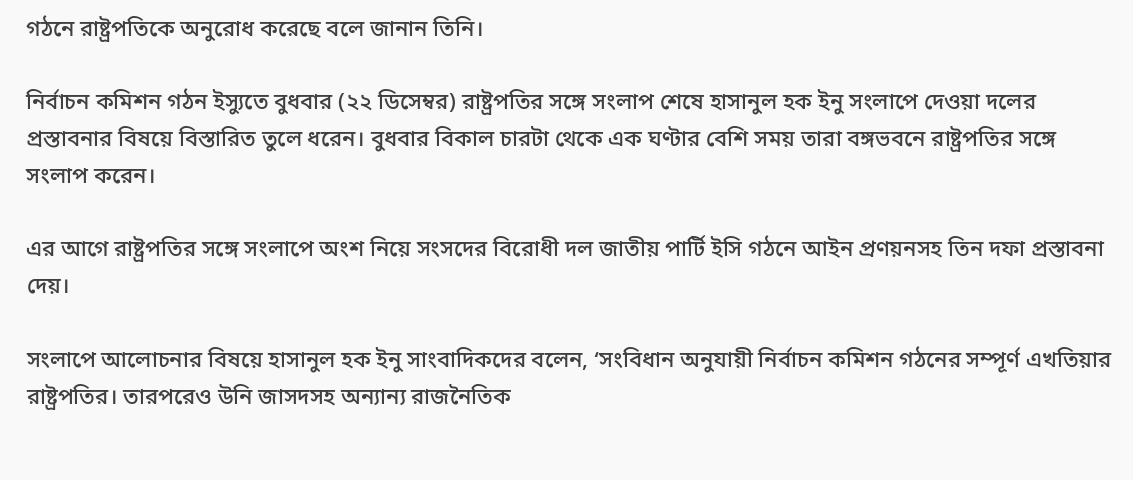গঠনে রাষ্ট্রপতিকে অনুরোধ করেছে বলে জানান তিনি।

নির্বাচন কমিশন গঠন ইস্যুতে বুধবার (২২ ডিসেম্বর) রাষ্ট্রপতির সঙ্গে সংলাপ শেষে হাসানুল হক ইনু সংলাপে দেওয়া দলের প্রস্তাবনার বিষয়ে বিস্তারিত তুলে ধরেন। বুধবার বিকাল চারটা থেকে এক ঘণ্টার বেশি সময় তারা বঙ্গভবনে রাষ্ট্রপতির সঙ্গে সংলাপ করেন।

এর আগে রাষ্ট্রপতির সঙ্গে সংলাপে অংশ নিয়ে সংসদের বিরোধী দল জাতীয় পার্টি ইসি গঠনে আইন প্রণয়নসহ তিন দফা প্রস্তাবনা দেয়।

সংলাপে আলোচনার বিষয়ে হাসানুল হক ইনু সাংবাদিকদের বলেন, ‘সংবিধান অনুযায়ী নির্বাচন কমিশন গঠনের সম্পূর্ণ এখতিয়ার রাষ্ট্রপতির। তারপরেও উনি জাসদসহ অন্যান্য রাজনৈতিক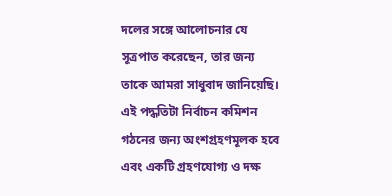দলের সঙ্গে আলোচনার যে সূত্রপাত করেছেন, তার জন্য তাকে আমরা সাধুবাদ জানিয়েছি। এই পদ্ধতিটা নির্বাচন কমিশন গঠনের জন্য অংশগ্রহণমূলক হবে এবং একটি গ্রহণযোগ্য ও দক্ষ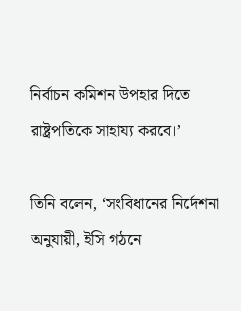নির্বাচন কমিশন উপহার দিতে রাষ্ট্রপতিকে সাহায্য করবে।’

তিনি বলেন, ‘সংবিধানের নির্দেশনা অনুযায়ী, ইসি গঠনে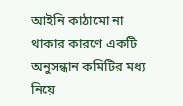আইনি কাঠামো না থাকার কারণে একটি অনুসন্ধান কমিটির মধ্য নিয়ে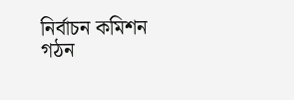নির্বাচন কমিশন গঠন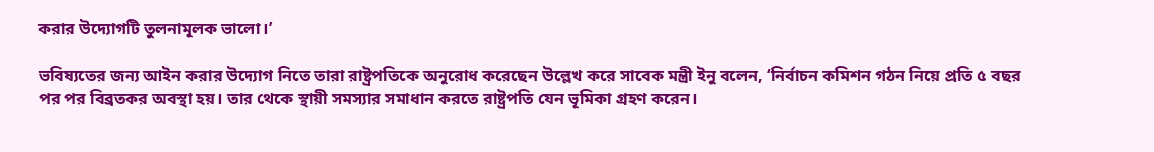করার উদ্যোগটি তুলনামূলক ভালো।’

ভবিষ্যতের জন্য আইন করার উদ্যোগ নিতে তারা রাষ্ট্রপতিকে অনুরোধ করেছেন উল্লেখ করে সাবেক মন্ত্রী ইনু বলেন, ‘নির্বাচন কমিশন গঠন নিয়ে প্রতি ৫ বছর পর পর বিব্রতকর অবস্থা হয়। তার থেকে স্থায়ী সমস্যার সমাধান করতে রাষ্ট্রপতি যেন ভূমিকা গ্রহণ করেন।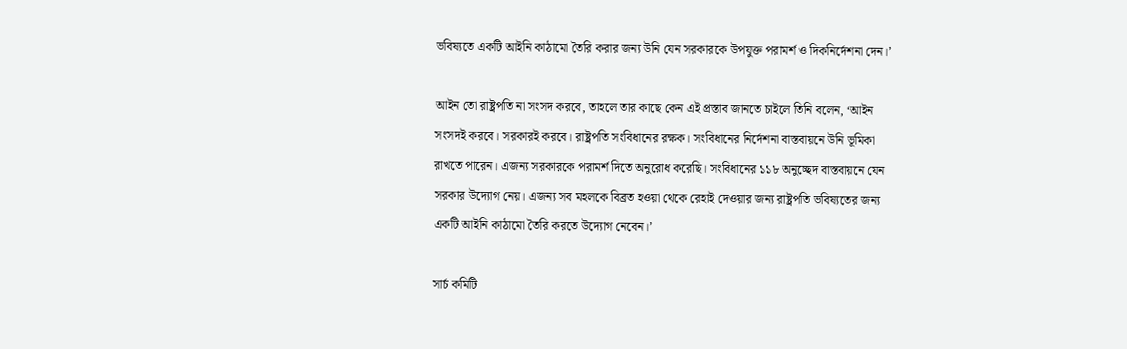ভবিষ্যতে একটি আইনি কাঠামো তৈরি করার জন্য উনি যেন সরকারকে উপযুক্ত পরামর্শ ও দিকনির্দেশনা দেন।’

আইন তো রাষ্ট্রপতি না সংসদ করবে, তাহলে তার কাছে কেন এই প্রস্তাব জানতে চাইলে তিনি বলেন, ‘আইন সংসদই করবে। সরকারই করবে। রাষ্ট্রপতি সংবিধানের রক্ষক। সংবিধানের নির্দেশনা বাস্তবায়নে উনি ভূমিকা রাখতে পারেন। এজন্য সরকারকে পরামর্শ দিতে অনুরোধ করেছি। সংবিধানের ১১৮ অনুচ্ছেদ বাস্তবায়নে যেন সরকার উদ্যোগ নেয়। এজন্য সব মহলকে বিব্রত হওয়া থেকে রেহাই দেওয়ার জন্য রাষ্ট্রপতি ভবিষ্যতের জন্য একটি আইনি কাঠামো তৈরি করতে উদ্যোগ নেবেন।’

সার্চ কমিটি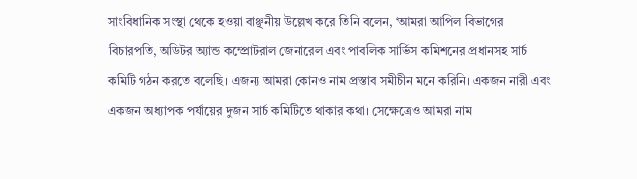সাংবিধানিক সংস্থা থেকে হওয়া বাঞ্ছনীয় উল্লেখ করে তিনি বলেন, ‘আমরা আপিল বিভাগের বিচারপতি, অডিটর অ্যান্ড কম্প্রোটরাল জেনারেল এবং পাবলিক সার্ভিস কমিশনের প্রধানসহ সার্চ কমিটি গঠন করতে বলেছি। এজন্য আমরা কোনও নাম প্রস্তাব সমীচীন মনে করিনি। একজন নারী এবং একজন অধ্যাপক পর্যায়ের দুজন সার্চ কমিটিতে থাকার কথা। সেক্ষেত্রেও আমরা নাম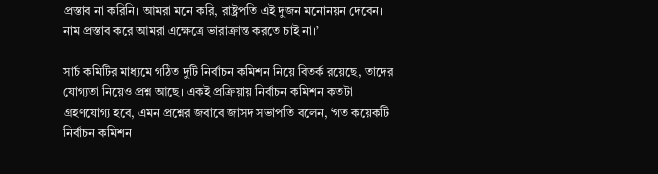প্রস্তাব না করিনি। আমরা মনে করি, রাষ্ট্রপতি এই দুজন মনোনয়ন দেবেন। নাম প্রস্তাব করে আমরা এক্ষেত্রে ভারাক্রান্ত করতে চাই না।’

সার্চ কমিটির মাধ্যমে গঠিত দুটি নির্বাচন কমিশন নিয়ে বিতর্ক রয়েছে, তাদের যোগ্যতা নিয়েও প্রশ্ন আছে। একই প্রক্রিয়ায় নির্বাচন কমিশন কতটা গ্রহণযোগ্য হবে, এমন প্রশ্নের জবাবে জাসদ সভাপতি বলেন, ‘গত কয়েকটি নির্বাচন কমিশন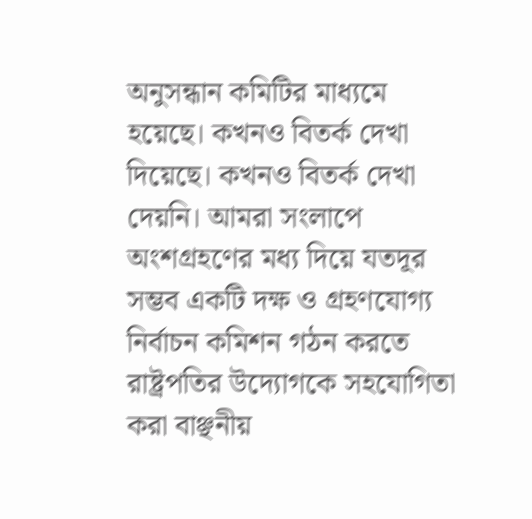অনুসন্ধান কমিটির মাধ্যমে হয়েছে। কখনও বিতর্ক দেখা দিয়েছে। কখনও বিতর্ক দেখা দেয়নি। আমরা সংলাপে অংশগ্রহণের মধ্য দিয়ে যতদূর সম্ভব একটি দক্ষ ও গ্রহণযোগ্য নির্বাচন কমিশন গঠন করতে রাষ্ট্রপতির উদ্যোগকে সহযোগিতা করা বাঞ্ছনীয়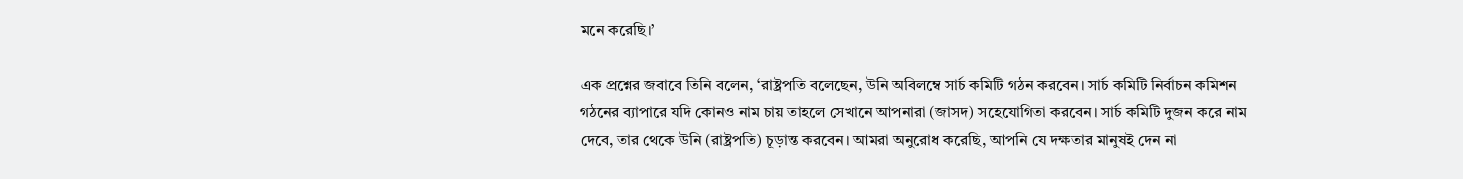মনে করেছি।’

এক প্রশ্নের জবাবে তিনি বলেন, ‘রাষ্ট্রপতি বলেছেন, উনি অবিলম্বে সার্চ কমিটি গঠন করবেন। সার্চ কমিটি নির্বাচন কমিশন গঠনের ব্যাপারে যদি কোনও নাম চায় তাহলে সেখানে আপনারা (জাসদ) সহেযোগিতা করবেন। সার্চ কমিটি দুজন করে নাম দেবে, তার থেকে উনি (রাষ্ট্রপতি) চূড়ান্ত করবেন। আমরা অনুরোধ করেছি, আপনি যে দক্ষতার মানুষই দেন না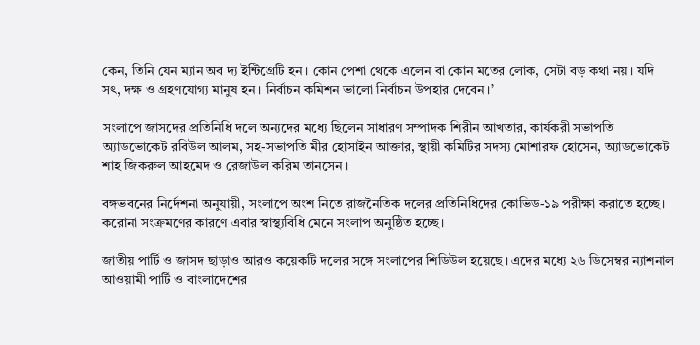কেন, তিনি যেন ম্যান অব দ্য ইন্টিগ্রেটি হন। কোন পেশা থেকে এলেন বা কোন মতের লোক, সেটা বড় কথা নয়। যদি সৎ, দক্ষ ও গ্রহণযোগ্য মানুষ হন। নির্বাচন কমিশন ভালো নির্বাচন উপহার দেবেন।’

সংলাপে জাসদের প্রতিনিধি দলে অন্যদের মধ্যে ছিলেন সাধারণ সম্পাদক শিরীন আখতার, কার্যকরী সভাপতি অ্যাডভোকেট রবিউল আলম, সহ-সভাপতি মীর হোসাইন আক্তার, স্থায়ী কমিটির সদস্য মোশারফ হোসেন, অ্যাডভোকেট শাহ জিকরুল আহমেদ ও রেজাউল করিম তানসেন।

বঙ্গভবনের নির্দেশনা অনুযায়ী, সংলাপে অংশ নিতে রাজনৈতিক দলের প্রতিনিধিদের কোভিড-১৯ পরীক্ষা করাতে হচ্ছে। করোনা সংক্রমণের কারণে এবার স্বাস্থ্যবিধি মেনে সংলাপ অনুষ্ঠিত হচ্ছে।

জাতীয় পার্টি ও জাসদ ছাড়াও আরও কয়েকটি দলের সঙ্গে সংলাপের শিডিউল হয়েছে। এদের মধ্যে ২৬ ডিসেম্বর ন্যাশনাল আওয়ামী পার্টি ও বাংলাদেশের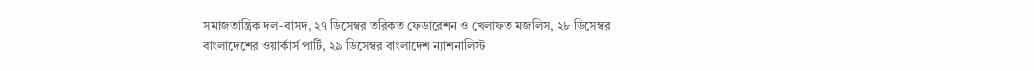সমাজতান্ত্রিক দল-বাসদ, ২৭ ডিসেম্বর তরিকত ফেডারেশন ও খেলাফত মজলিস, ২৮ ডিসেম্বর বাংলাদেশের ওয়ার্কার্স পার্টি, ২৯ ডিসেম্বর বাংলাদেশ ন্যাশনালিস্ট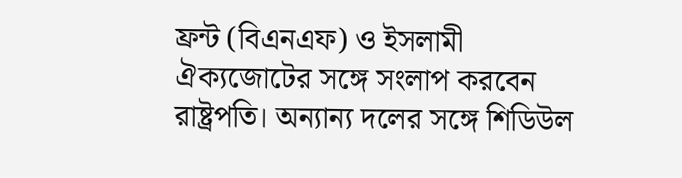ফ্রন্ট (বিএনএফ) ও ইসলামী ঐক্যজোটের সঙ্গে সংলাপ করবেন রাষ্ট্রপতি। অন্যান্য দলের সঙ্গে শিডিউল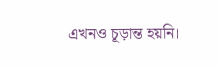এখনও চূড়ান্ত হয়নি।